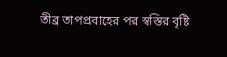তীব্র তাপপ্রবাহের পর স্বস্তির বৃষ্টি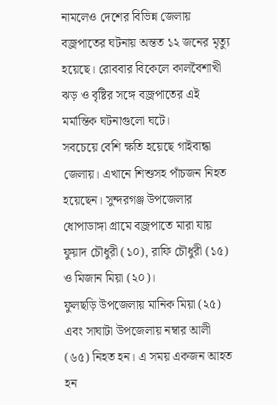নামলেও দেশের বিভিন্ন জেলায় বজ্রপাতের ঘটনায় অন্তত ১২ জনের মৃত্যু হয়েছে। রোববার বিকেলে কালবৈশাখী ঝড় ও বৃষ্টির সঙ্গে বজ্রপাতের এই মর্মান্তিক ঘটনাগুলো ঘটে।
সবচেয়ে বেশি ক্ষতি হয়েছে গাইবান্ধা জেলায়। এখানে শিশুসহ পাঁচজন নিহত হয়েছেন। সুন্দরগঞ্জ উপজেলার ধোপাডাঙ্গা গ্রামে বজ্রপাতে মারা যায় ফুয়াদ চৌধুরী (১০), রাফি চৌধুরী (১৫) ও মিজান মিয়া (২০)।
ফুলছড়ি উপজেলায় মানিক মিয়া (২৫) এবং সাঘাটা উপজেলায় নম্বার আলী (৬৫) নিহত হন। এ সময় একজন আহত হন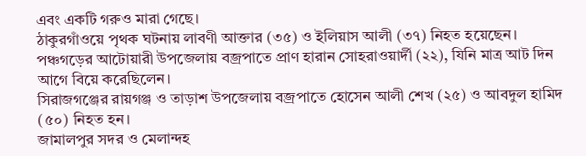এবং একটি গরুও মারা গেছে।
ঠাকুরগাঁওয়ে পৃথক ঘটনায় লাবণী আক্তার (৩৫) ও ইলিয়াস আলী (৩৭) নিহত হয়েছেন।
পঞ্চগড়ের আটোয়ারী উপজেলায় বজ্রপাতে প্রাণ হারান সোহরাওয়ার্দী (২২), যিনি মাত্র আট দিন আগে বিয়ে করেছিলেন।
সিরাজগঞ্জের রায়গঞ্জ ও তাড়াশ উপজেলায় বজ্রপাতে হোসেন আলী শেখ (২৫) ও আবদুল হামিদ (৫০) নিহত হন।
জামালপুর সদর ও মেলান্দহ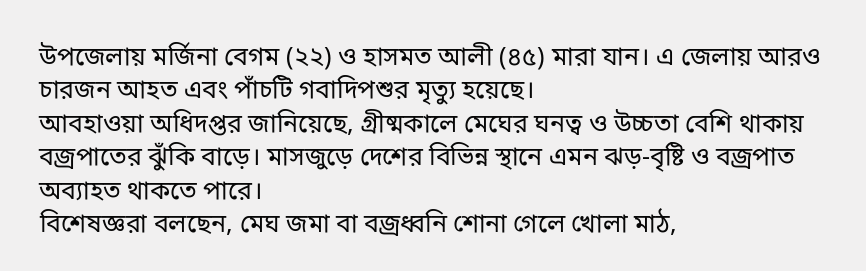উপজেলায় মর্জিনা বেগম (২২) ও হাসমত আলী (৪৫) মারা যান। এ জেলায় আরও চারজন আহত এবং পাঁচটি গবাদিপশুর মৃত্যু হয়েছে।
আবহাওয়া অধিদপ্তর জানিয়েছে, গ্রীষ্মকালে মেঘের ঘনত্ব ও উচ্চতা বেশি থাকায় বজ্রপাতের ঝুঁকি বাড়ে। মাসজুড়ে দেশের বিভিন্ন স্থানে এমন ঝড়-বৃষ্টি ও বজ্রপাত অব্যাহত থাকতে পারে।
বিশেষজ্ঞরা বলছেন, মেঘ জমা বা বজ্রধ্বনি শোনা গেলে খোলা মাঠ,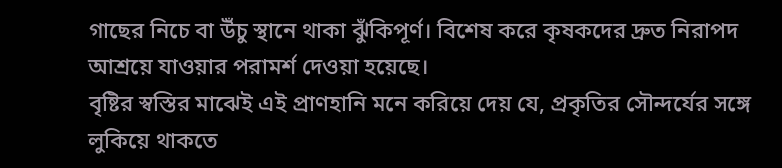গাছের নিচে বা উঁচু স্থানে থাকা ঝুঁকিপূর্ণ। বিশেষ করে কৃষকদের দ্রুত নিরাপদ আশ্রয়ে যাওয়ার পরামর্শ দেওয়া হয়েছে।
বৃষ্টির স্বস্তির মাঝেই এই প্রাণহানি মনে করিয়ে দেয় যে, প্রকৃতির সৌন্দর্যের সঙ্গে লুকিয়ে থাকতে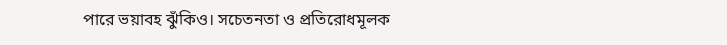পারে ভয়াবহ ঝুঁকিও। সচেতনতা ও প্রতিরোধমূলক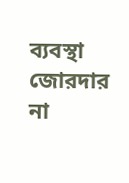ব্যবস্থা জোরদার না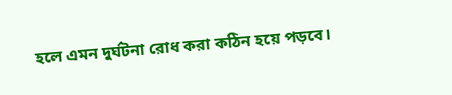হলে এমন দুর্ঘটনা রোধ করা কঠিন হয়ে পড়বে।